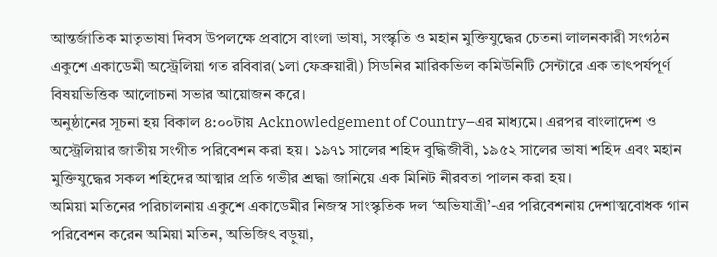আন্তর্জাতিক মাতৃভাষা দিবস উপলক্ষে প্রবাসে বাংলা ভাষা, সংস্কৃতি ও মহান মুক্তিযুদ্ধের চেতনা লালনকারী সংগঠন একুশে একাডেমী অস্ট্রেলিয়া গত রবিবার(১লা ফেব্রুয়ারী) সিডনির মারিকভিল কমিউনিটি সেন্টারে এক তাৎপর্যপূর্ণ বিষয়ভিত্তিক আলোচনা সভার আয়োজন করে।
অনুষ্ঠানের সূচনা হয় বিকাল ৪:০০টায় Acknowledgement of Country–এর মাধ্যমে। এরপর বাংলাদেশ ও অস্ট্রেলিয়ার জাতীয় সংগীত পরিবেশন করা হয়। ১৯৭১ সালের শহিদ বুদ্ধিজীবী, ১৯৫২ সালের ভাষা শহিদ এবং মহান মুক্তিযুদ্ধের সকল শহিদের আত্মার প্রতি গভীর শ্রদ্ধা জানিয়ে এক মিনিট নীরবতা পালন করা হয়।
অমিয়া মতিনের পরিচালনায় একুশে একাডেমীর নিজস্ব সাংস্কৃতিক দল ‘অভিযাত্রী’-এর পরিবেশনায় দেশাত্মবোধক গান পরিবেশন করেন অমিয়া মতিন, অভিজিৎ বড়ুয়া,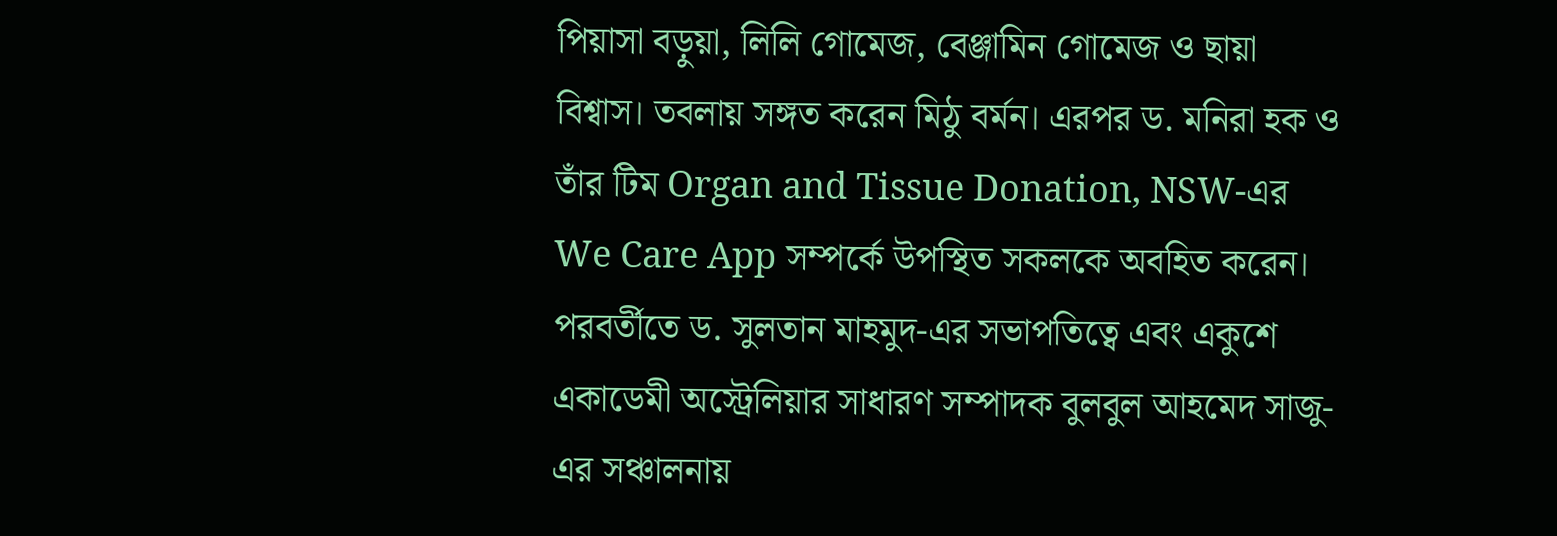পিয়াসা বড়ুয়া, লিলি গোমেজ, বেঞ্জামিন গোমেজ ও ছায়া বিশ্বাস। তবলায় সঙ্গত করেন মিঠু বর্মন। এরপর ড. মনিরা হক ও তাঁর টিম Organ and Tissue Donation, NSW-এর We Care App সম্পর্কে উপস্থিত সকলকে অবহিত করেন।
পরবর্তীতে ড. সুলতান মাহমুদ-এর সভাপতিত্বে এবং একুশে একাডেমী অস্ট্রেলিয়ার সাধারণ সম্পাদক বুলবুল আহমেদ সাজু-এর সঞ্চালনায়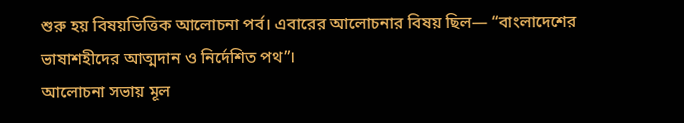শুরু হয় বিষয়ভিত্তিক আলোচনা পর্ব। এবারের আলোচনার বিষয় ছিল— “বাংলাদেশের ভাষাশহীদের আত্মদান ও নির্দেশিত পথ”।
আলোচনা সভায় মূল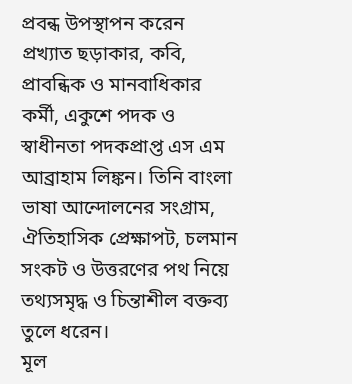প্রবন্ধ উপস্থাপন করেন প্রখ্যাত ছড়াকার, কবি, প্রাবন্ধিক ও মানবাধিকার কর্মী, একুশে পদক ও স্বাধীনতা পদকপ্রাপ্ত এস এম আব্রাহাম লিঙ্কন। তিনি বাংলা ভাষা আন্দোলনের সংগ্রাম, ঐতিহাসিক প্রেক্ষাপট, চলমান সংকট ও উত্তরণের পথ নিয়ে তথ্যসমৃদ্ধ ও চিন্তাশীল বক্তব্য তুলে ধরেন।
মূল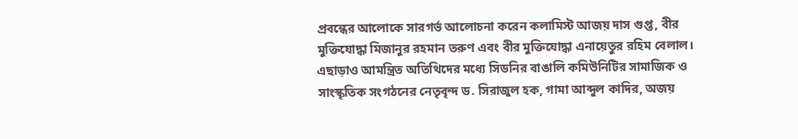প্রবন্ধের আলোকে সারগর্ভ আলোচনা করেন কলামিস্ট আজয় দাস গুপ্ত, বীর মুক্তিযোদ্ধা মিজানুর রহমান তরুণ এবং বীর মুক্তিযোদ্ধা এনায়েতুর রহিম বেলাল। এছাড়াও আমন্ত্রিত অতিথিদের মধ্যে সিডনির বাঙালি কমিউনিটির সামাজিক ও সাংস্কৃতিক সংগঠনের নেতৃবৃন্দ ড. সিরাজুল হক, গামা আব্দুল কাদির, অজয়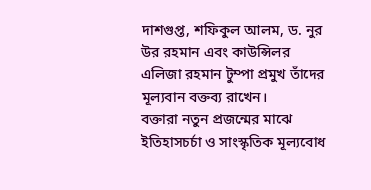দাশগুপ্ত, শফিকুল আলম, ড. নুর উর রহমান এবং কাউন্সিলর এলিজা রহমান টুম্পা প্রমুখ তাঁদের মূল্যবান বক্তব্য রাখেন।
বক্তারা নতুন প্রজন্মের মাঝে ইতিহাসচর্চা ও সাংস্কৃতিক মূল্যবোধ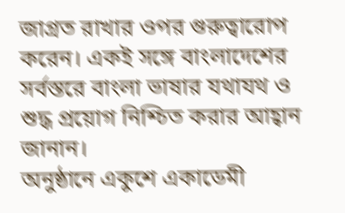জাগ্রত রাখার ওপর গুরুত্বারোপ করেন। একই সঙ্গে বাংলাদেশের সর্বস্তরে বাংলা ভাষার যথাযথ ও শুদ্ধ প্রয়োগ নিশ্চিত করার আহ্বান জানান।
অনুষ্ঠানে একুশে একাডেমী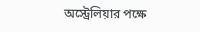অস্ট্রেলিয়ার পক্ষে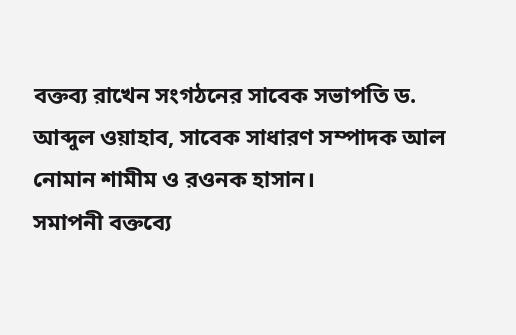বক্তব্য রাখেন সংগঠনের সাবেক সভাপতি ড. আব্দুল ওয়াহাব, সাবেক সাধারণ সম্পাদক আল নোমান শামীম ও রওনক হাসান।
সমাপনী বক্তব্যে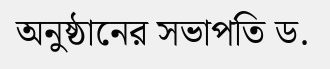অনুষ্ঠানের সভাপতি ড.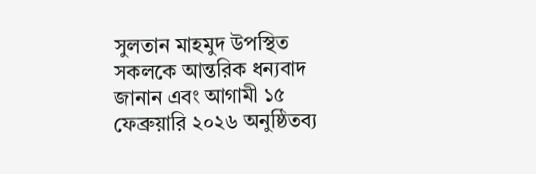সুলতান মাহমুদ উপস্থিত সকলকে আন্তরিক ধন্যবাদ জানান এবং আগামী ১৫ ফেব্রুয়ারি ২০২৬ অনুষ্ঠিতব্য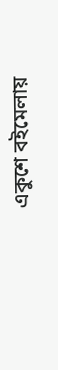একুশে বইমেলায়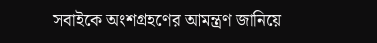সবাইকে অংশগ্রহণের আমন্ত্রণ জানিয়ে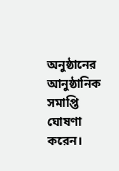অনুষ্ঠানের আনুষ্ঠানিক সমাপ্তি ঘোষণা করেন।